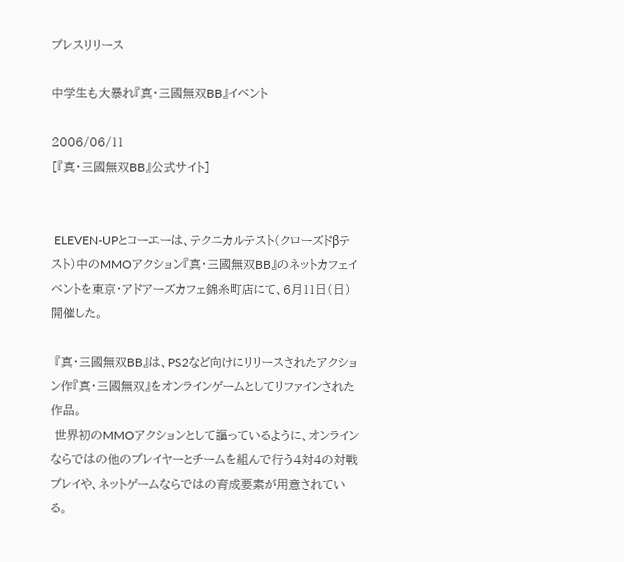プレスリリース

中学生も大暴れ『真・三國無双BB』イベント

2006/06/11
[『真・三國無双BB』公式サイト]


 ELEVEN-UPとコーエーは、テクニカルテスト(クローズドβテスト)中のMMOアクション『真・三國無双BB』のネットカフェイベントを東京・アドアーズカフェ錦糸町店にて、6月11日(日)開催した。

 『真・三國無双BB』は、PS2など向けにリリースされたアクション作『真・三國無双』をオンラインゲームとしてリファインされた作品。
 世界初のMMOアクションとして謳っているように、オンラインならではの他のプレイヤーとチームを組んで行う4対4の対戦プレイや、ネットゲームならではの育成要素が用意されている。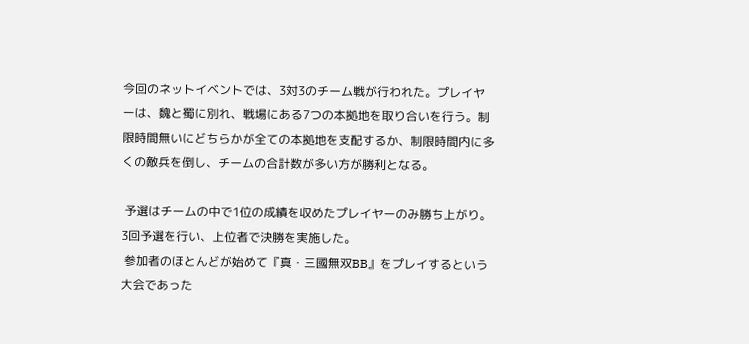今回のネットイベントでは、3対3のチーム戦が行われた。プレイヤーは、魏と蜀に別れ、戦場にある7つの本拠地を取り合いを行う。制限時間無いにどちらかが全ての本拠地を支配するか、制限時間内に多くの敵兵を倒し、チームの合計数が多い方が勝利となる。

 予選はチームの中で1位の成績を収めたプレイヤーのみ勝ち上がり。3回予選を行い、上位者で決勝を実施した。
 参加者のほとんどが始めて『真・三國無双BB』をプレイするという大会であった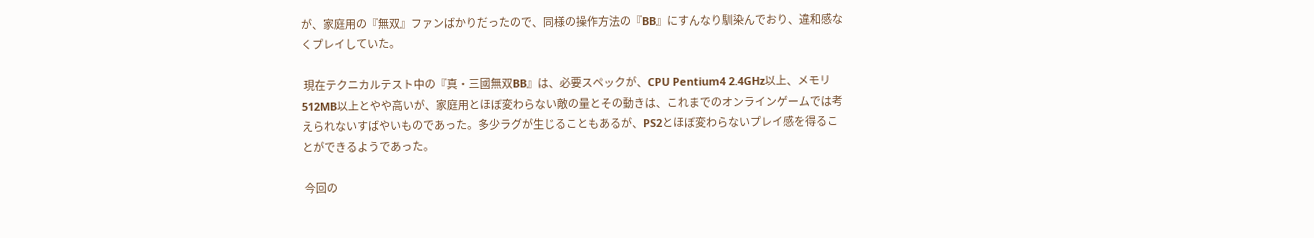が、家庭用の『無双』ファンばかりだったので、同様の操作方法の『BB』にすんなり馴染んでおり、違和感なくプレイしていた。

 現在テクニカルテスト中の『真・三國無双BB』は、必要スペックが、CPU Pentium4 2.4GHz以上、メモリ512MB以上とやや高いが、家庭用とほぼ変わらない敵の量とその動きは、これまでのオンラインゲームでは考えられないすばやいものであった。多少ラグが生じることもあるが、PS2とほぼ変わらないプレイ感を得ることができるようであった。

 今回の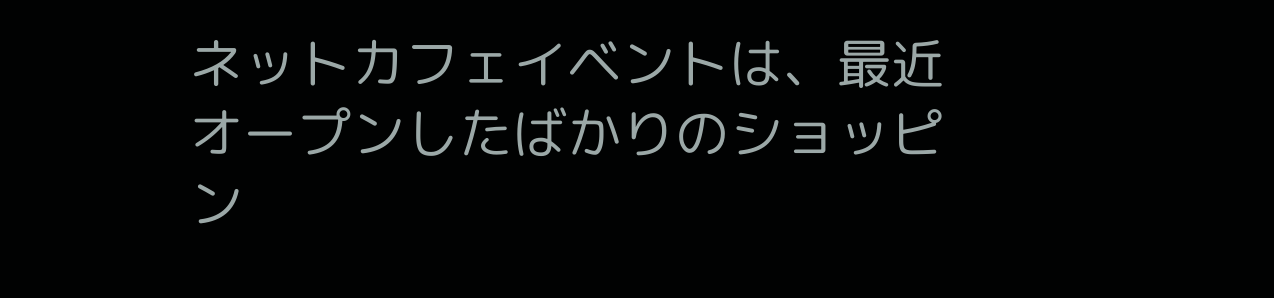ネットカフェイベントは、最近オープンしたばかりのショッピン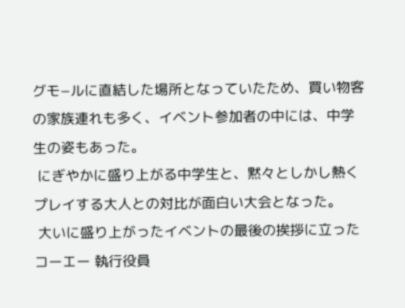グモ−ルに直結した場所となっていたため、買い物客の家族連れも多く、イベント参加者の中には、中学生の姿もあった。
 にぎやかに盛り上がる中学生と、黙々としかし熱くプレイする大人との対比が面白い大会となった。
 大いに盛り上がったイベントの最後の挨拶に立ったコーエー 執行役員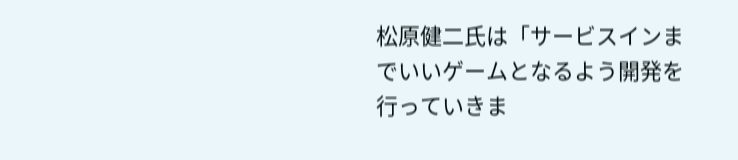松原健二氏は「サービスインまでいいゲームとなるよう開発を行っていきま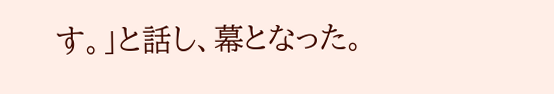す。」と話し、幕となった。